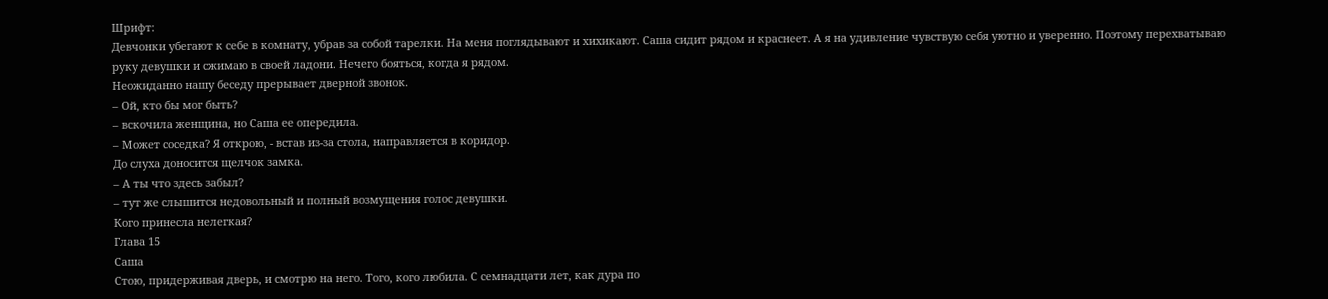Шрифт:
Девчонки убегают к себе в комнату, убрав за собой тарелки. На меня поглядывают и хихикают. Саша сидит рядом и краснеет. А я на удивление чувствую себя уютно и уверенно. Поэтому перехватываю руку девушки и сжимаю в своей ладони. Нечего бояться, когда я рядом.
Неожиданно нашу беседу прерывает дверной звонок.
– Ой, кто бы мог быть?
– вскочила женщина, но Саша ее опередила.
– Может соседка? Я открою, - встав из-за стола, направляется в коридор.
До слуха доносится щелчок замка.
– А ты что здесь забыл?
– тут же слышится недовольный и полный возмущения голос девушки.
Кого принесла нелегкая?
Глава 15
Саша
Стою, придерживая дверь, и смотрю на него. Того, кого любила. С семнадцати лет, как дура по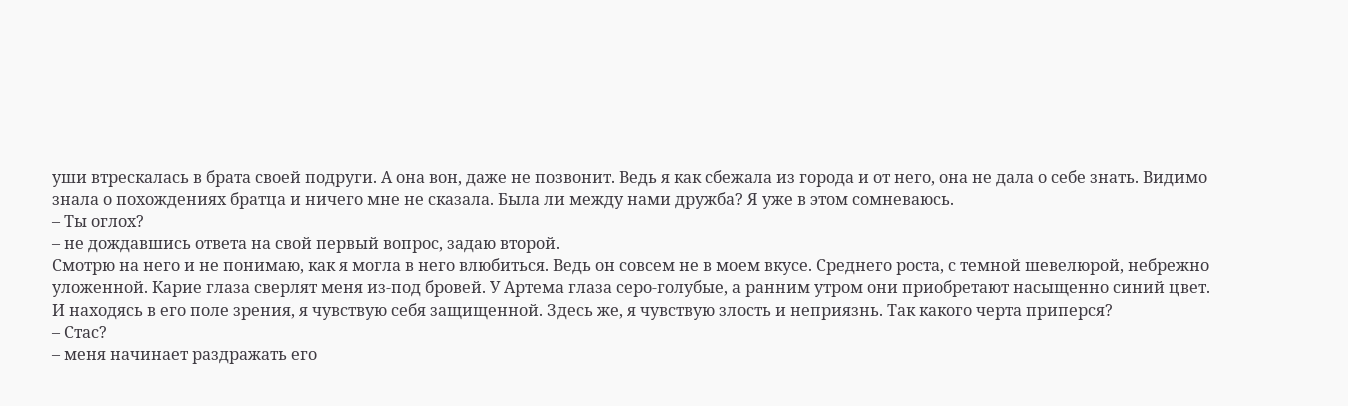уши втрескалась в брата своей подруги. А она вон, даже не позвонит. Ведь я как сбежала из города и от него, она не дала о себе знать. Видимо знала о похождениях братца и ничего мне не сказала. Была ли между нами дружба? Я уже в этом сомневаюсь.
– Ты оглох?
– не дождавшись ответа на свой первый вопрос, задаю второй.
Смотрю на него и не понимаю, как я могла в него влюбиться. Ведь он совсем не в моем вкусе. Среднего роста, с темной шевелюрой, небрежно уложенной. Карие глаза сверлят меня из-под бровей. У Артема глаза серо-голубые, а ранним утром они приобретают насыщенно синий цвет. И находясь в его поле зрения, я чувствую себя защищенной. Здесь же, я чувствую злость и неприязнь. Так какого черта приперся?
– Стас?
– меня начинает раздражать его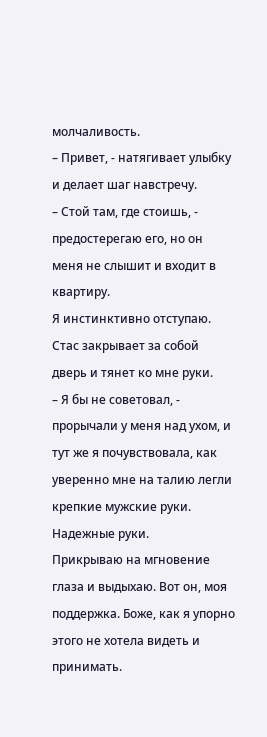молчаливость.
– Привет, - натягивает улыбку и делает шаг навстречу.
– Стой там, где стоишь, - предостерегаю его, но он меня не слышит и входит в квартиру.
Я инстинктивно отступаю. Стас закрывает за собой дверь и тянет ко мне руки.
– Я бы не советовал, - прорычали у меня над ухом, и тут же я почувствовала, как уверенно мне на талию легли крепкие мужские руки. Надежные руки.
Прикрываю на мгновение глаза и выдыхаю. Вот он, моя поддержка. Боже, как я упорно этого не хотела видеть и принимать.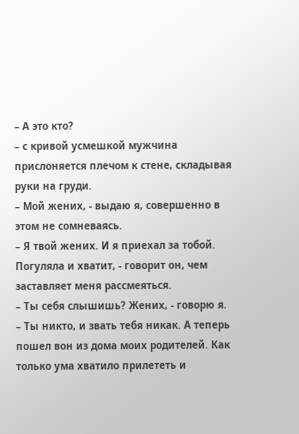– А это кто?
– с кривой усмешкой мужчина прислоняется плечом к стене, складывая руки на груди.
– Мой жених, - выдаю я, совершенно в этом не сомневаясь.
– Я твой жених. И я приехал за тобой. Погуляла и хватит, - говорит он, чем заставляет меня рассмеяться.
– Ты себя слышишь? Жених, - говорю я.
– Ты никто, и звать тебя никак. А теперь пошел вон из дома моих родителей. Как только ума хватило прилететь и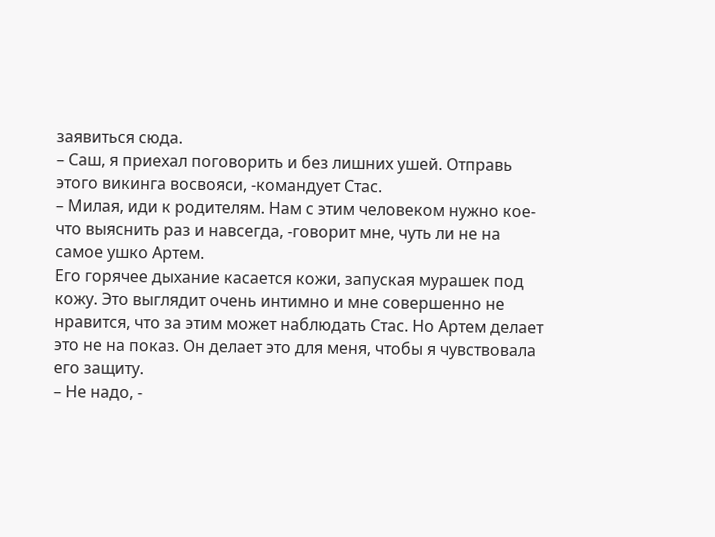заявиться сюда.
– Саш, я приехал поговорить и без лишних ушей. Отправь этого викинга восвояси, -командует Стас.
– Милая, иди к родителям. Нам с этим человеком нужно кое-что выяснить раз и навсегда, -говорит мне, чуть ли не на самое ушко Артем.
Его горячее дыхание касается кожи, запуская мурашек под кожу. Это выглядит очень интимно и мне совершенно не нравится, что за этим может наблюдать Стас. Но Артем делает это не на показ. Он делает это для меня, чтобы я чувствовала его защиту.
– Не надо, -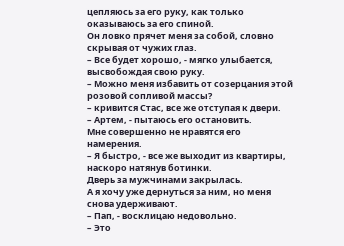цепляюсь за его руку, как только оказываюсь за его спиной.
Он ловко прячет меня за собой, словно скрывая от чужих глаз.
– Все будет хорошо, - мягко улыбается, высвобождая свою руку.
– Можно меня избавить от созерцания этой розовой сопливой массы?
– кривится Стас, все же отступая к двери.
– Артем, - пытаюсь его остановить.
Мне совершенно не нравятся его намерения.
– Я быстро, - все же выходит из квартиры, наскоро натянув ботинки.
Дверь за мужчинами закрылась.
А я хочу уже дернуться за ним, но меня снова удерживают.
– Пап, - восклицаю недовольно.
– Это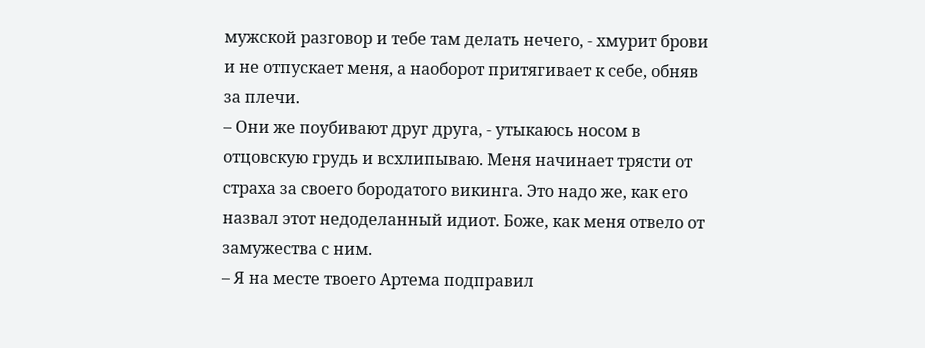мужской разговор и тебе там делать нечего, - хмурит брови и не отпускает меня, а наоборот притягивает к себе, обняв за плечи.
– Они же поубивают друг друга, - утыкаюсь носом в отцовскую грудь и всхлипываю. Меня начинает трясти от страха за своего бородатого викинга. Это надо же, как его назвал этот недоделанный идиот. Боже, как меня отвело от замужества с ним.
– Я на месте твоего Артема подправил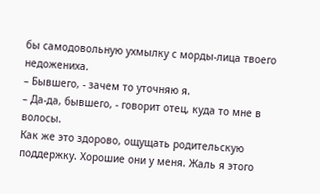бы самодовольную ухмылку с морды-лица твоего недожениха.
– Бывшего, - зачем то уточняю я.
– Да-да, бывшего, - говорит отец, куда то мне в волосы.
Как же это здорово, ощущать родительскую поддержку. Хорошие они у меня. Жаль я этого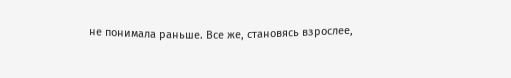не понимала раньше. Все же, становясь взрослее,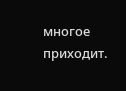многое приходит.